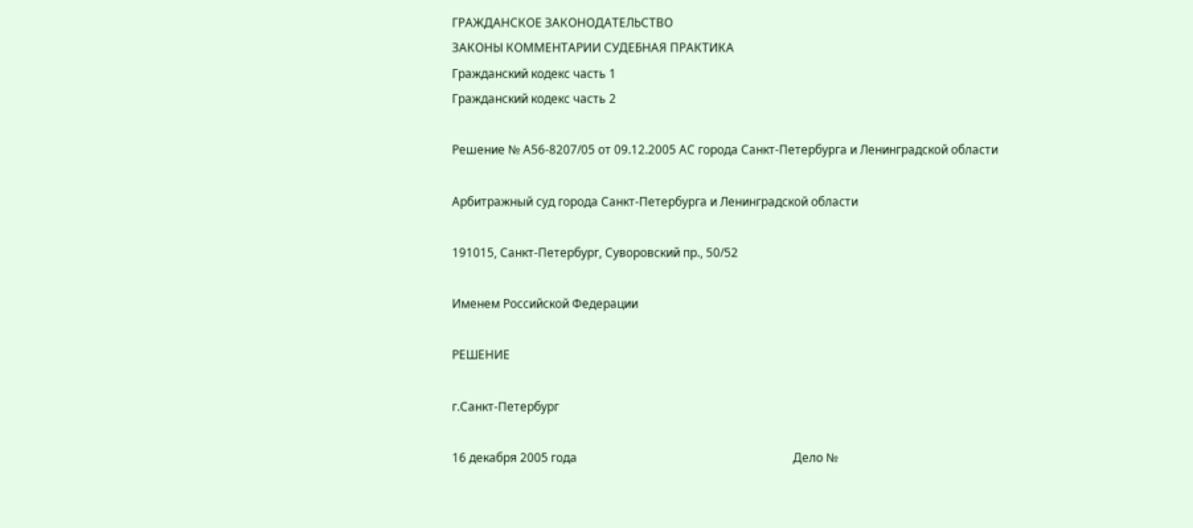ГРАЖДАНСКОЕ ЗАКОНОДАТЕЛЬСТВО
ЗАКОНЫ КОММЕНТАРИИ СУДЕБНАЯ ПРАКТИКА
Гражданский кодекс часть 1
Гражданский кодекс часть 2

Решение № А56-8207/05 от 09.12.2005 АС города Санкт-Петербурга и Ленинградской области

Арбитражный суд города Санкт-Петербурга и Ленинградской области

191015, Санкт-Петербург, Суворовский пр., 50/52

Именем Российской Федерации

РЕШЕНИЕ

г.Санкт-Петербург

16 декабря 2005 года                                                                        Дело №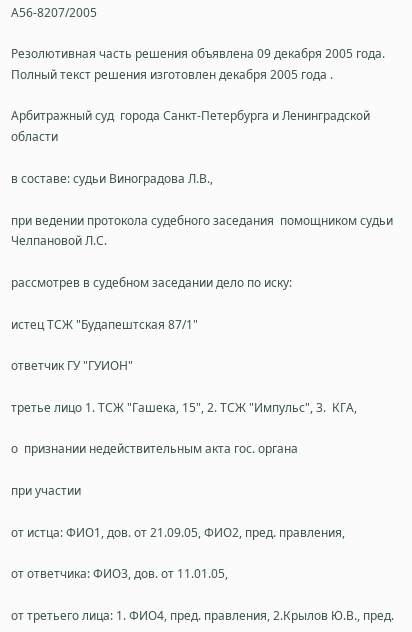А56-8207/2005

Резолютивная часть решения объявлена 09 декабря 2005 года. Полный текст решения изготовлен декабря 2005 года .

Арбитражный суд  города Санкт-Петербурга и Ленинградской области

в составе: судьи Виноградова Л.В.,

при ведении протокола судебного заседания  помощником судьи Челпановой Л.С.

рассмотрев в судебном заседании дело по иску:

истец ТСЖ "Будапештская 87/1"

ответчик ГУ "ГУИОН"

третье лицо 1. ТСЖ "Гашека, 15", 2. ТСЖ "Импульс", 3.  КГА,

о  признании недействительным акта гос. органа

при участии

от истца: ФИО1, дов. от 21.09.05, ФИО2, пред. правления,

от ответчика: ФИО3, дов. от 11.01.05,

от третьего лица: 1. ФИО4, пред. правления, 2.Крылов Ю.В., пред.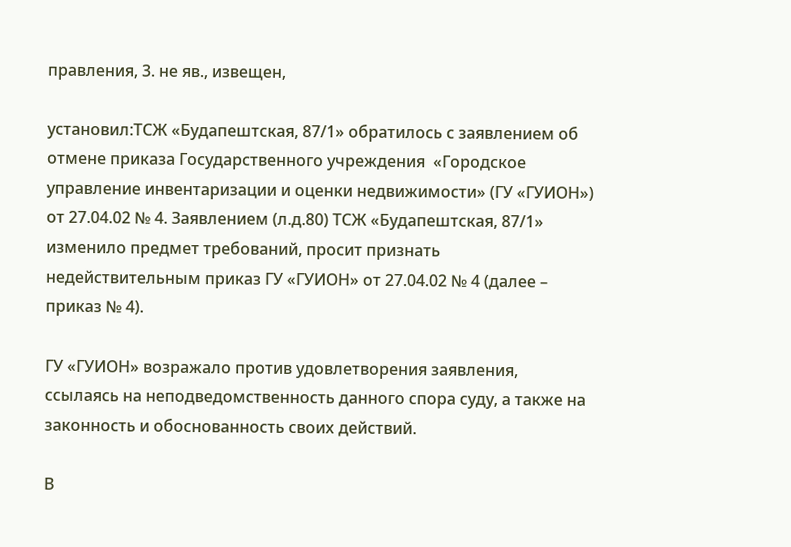правления, 3. не яв., извещен,

установил:ТСЖ «Будапештская, 87/1» обратилось с заявлением об отмене приказа Государственного учреждения  «Городское управление инвентаризации и оценки недвижимости» (ГУ «ГУИОН») от 27.04.02 № 4. Заявлением (л.д.80) ТСЖ «Будапештская, 87/1» изменило предмет требований, просит признать недействительным приказ ГУ «ГУИОН» от 27.04.02 № 4 (далее – приказ № 4).

ГУ «ГУИОН» возражало против удовлетворения заявления, ссылаясь на неподведомственность данного спора суду, а также на законность и обоснованность своих действий.

В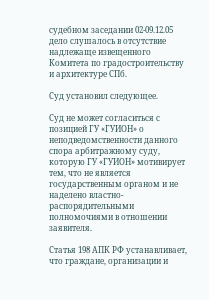судебном заседании 02-09.12.05 дело слушалось в отсутствие надлежаще извещенного Комитета по градостроительству и архитектуре СПб.

Суд установил следующее.

Суд не может согласиться с позицией ГУ «ГУИОН» о неподведомственности данного спора арбитражному суду, которую ГУ «ГУИОН» мотивирует тем, что не является государственным органом и не наделено властно-распорядительными полномочиями в отношении заявителя.

Статья 198 АПК РФ устанавливает, что граждане, организации и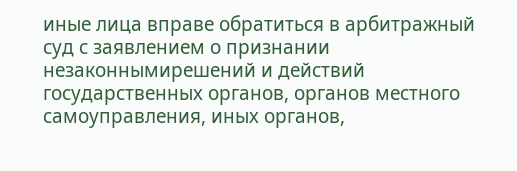иные лица вправе обратиться в арбитражный суд с заявлением о признании незаконнымирешений и действий государственных органов, органов местного самоуправления, иных органов,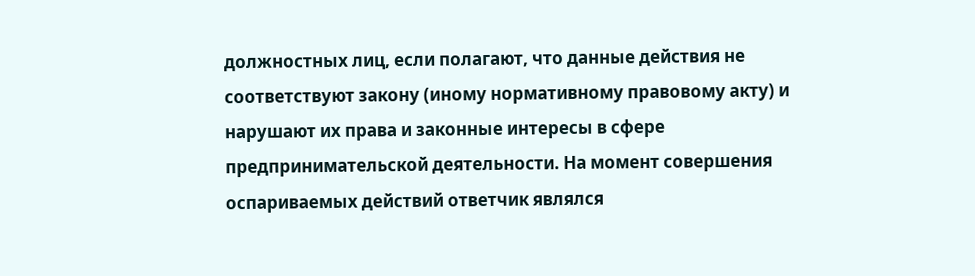должностных лиц, если полагают, что данные действия не соответствуют закону (иному нормативному правовому акту) и нарушают их права и законные интересы в сфере предпринимательской деятельности. На момент совершения оспариваемых действий ответчик являлся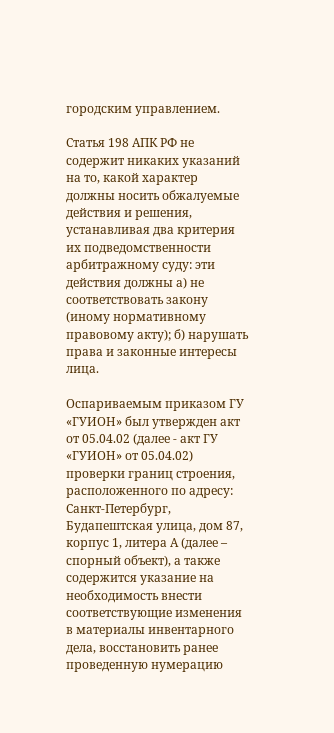городским управлением.

Статья 198 АПК РФ не содержит никаких указаний на то, какой характер должны носить обжалуемые действия и решения, устанавливая два критерия их подведомственности арбитражному суду: эти действия должны а) не соответствовать закону (иному нормативному правовому акту); б) нарушать права и законные интересы лица.

Оспариваемым приказом ГУ «ГУИОН» был утвержден акт от 05.04.02 (далее - акт ГУ «ГУИОН» от 05.04.02) проверки границ строения, расположенного по адресу: Санкт-Петербург, Будапештская улица, дом 87, корпус 1, литера А (далее – спорный объект), а также содержится указание на необходимость внести соответствующие изменения в материалы инвентарного дела, восстановить ранее проведенную нумерацию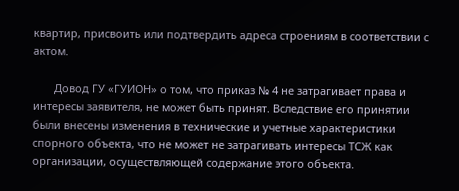квартир, присвоить или подтвердить адреса строениям в соответствии с актом.

       Довод ГУ «ГУИОН» о том, что приказ № 4 не затрагивает права и интересы заявителя, не может быть принят. Вследствие его принятии были внесены изменения в технические и учетные характеристики спорного объекта, что не может не затрагивать интересы ТСЖ как организации, осуществляющей содержание этого объекта.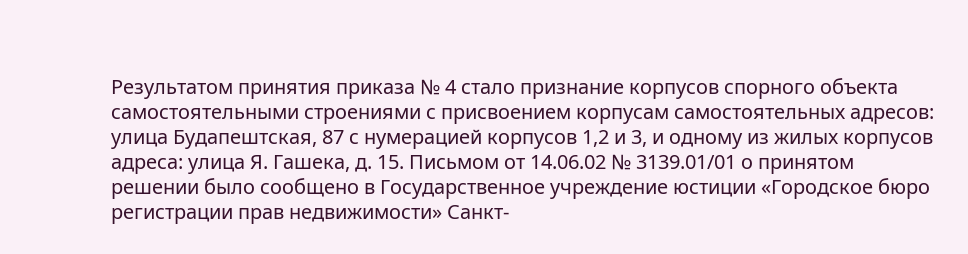Результатом принятия приказа № 4 стало признание корпусов спорного объекта самостоятельными строениями с присвоением корпусам самостоятельных адресов: улица Будапештская, 87 с нумерацией корпусов 1,2 и 3, и одному из жилых корпусов адреса: улица Я. Гашека, д. 15. Письмом от 14.06.02 № 3139.01/01 о принятом решении было сообщено в Государственное учреждение юстиции «Городское бюро регистрации прав недвижимости» Санкт-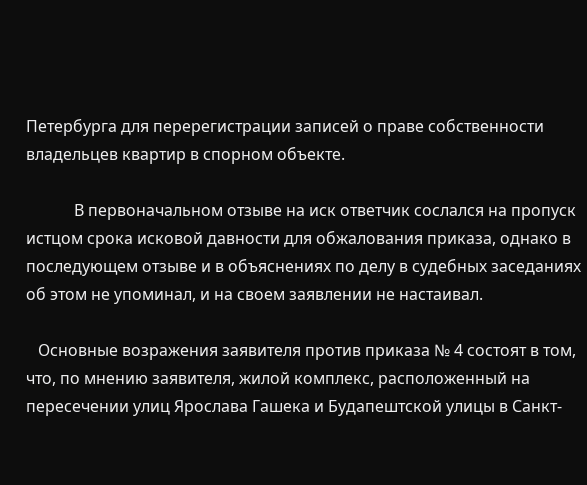Петербурга для перерегистрации записей о праве собственности владельцев квартир в спорном объекте.

            В первоначальном отзыве на иск ответчик сослался на пропуск истцом срока исковой давности для обжалования приказа, однако в последующем отзыве и в объяснениях по делу в судебных заседаниях об этом не упоминал, и на своем заявлении не настаивал.

   Основные возражения заявителя против приказа № 4 состоят в том, что, по мнению заявителя, жилой комплекс, расположенный на пересечении улиц Ярослава Гашека и Будапештской улицы в Санкт-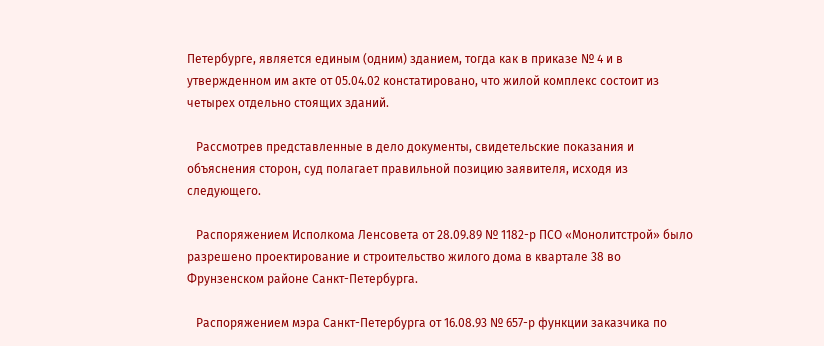Петербурге, является единым (одним) зданием, тогда как в приказе № 4 и в утвержденном им акте от 05.04.02 констатировано, что жилой комплекс состоит из четырех отдельно стоящих зданий.

   Рассмотрев представленные в дело документы, свидетельские показания и объяснения сторон, суд полагает правильной позицию заявителя, исходя из следующего.

   Распоряжением Исполкома Ленсовета от 28.09.89 № 1182-р ПСО «Монолитстрой» было разрешено проектирование и строительство жилого дома в квартале 38 во Фрунзенском районе Санкт-Петербурга.

   Распоряжением мэра Санкт-Петербурга от 16.08.93 № 657-р функции заказчика по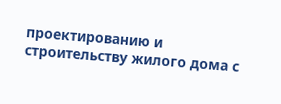проектированию и строительству жилого дома с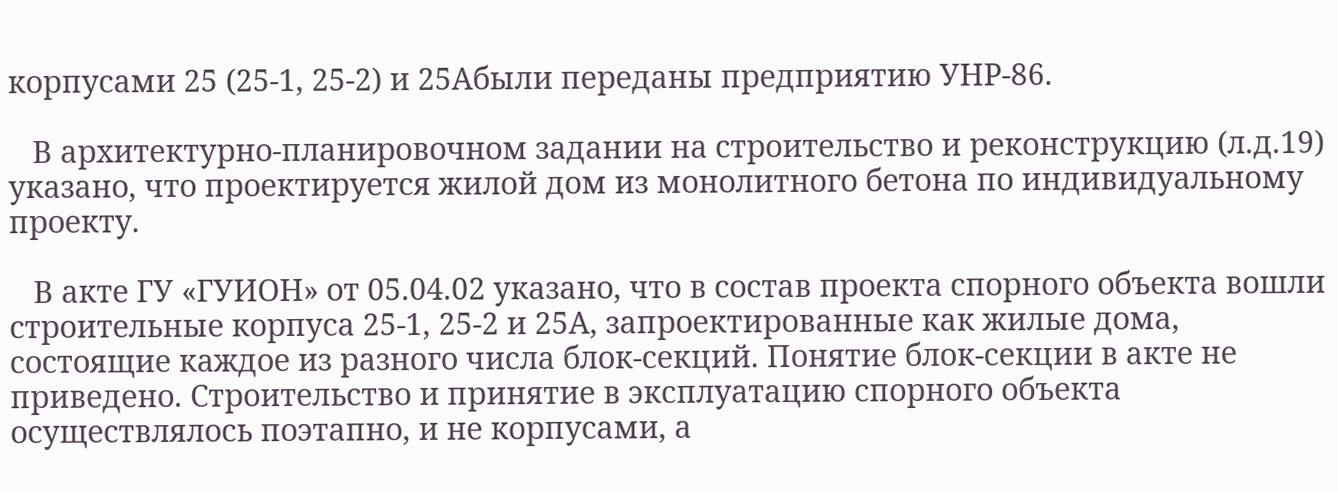корпусами 25 (25-1, 25-2) и 25Абыли переданы предприятию УНР-86.

   В архитектурно-планировочном задании на строительство и реконструкцию (л.д.19) указано, что проектируется жилой дом из монолитного бетона по индивидуальному проекту.

   В акте ГУ «ГУИОН» от 05.04.02 указано, что в состав проекта спорного объекта вошли строительные корпуса 25-1, 25-2 и 25А, запроектированные как жилые дома, состоящие каждое из разного числа блок-секций. Понятие блок-секции в акте не приведено. Строительство и принятие в эксплуатацию спорного объекта осуществлялось поэтапно, и не корпусами, а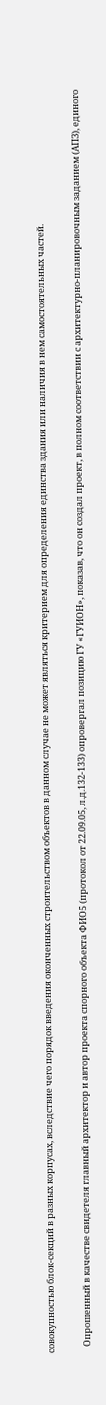совокупностью блок-секций в разных корпусах, вследствие чего порядок введения оконченных строительством объектов в данном случае не может являться критерием для определения единства здания или наличия в нем самостоятельных частей.

   Опрошенный в качестве свидетеля главный архитектор и автор проекта спорного объекта ФИО5 (протокол от 22.09.05, л.д.132-133) опровергал позицию ГУ «ГУИОН», показав, что он создал проект, в полном соответствии с архитектурно-планировочным заданием (АПЗ), единого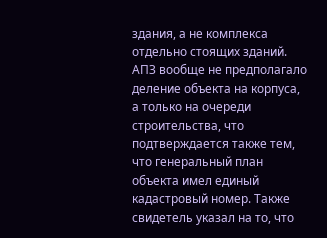здания, а не комплекса отдельно стоящих зданий. АПЗ вообще не предполагало деление объекта на корпуса, а только на очереди строительства, что подтверждается также тем, что генеральный план объекта имел единый кадастровый номер. Также свидетель указал на то, что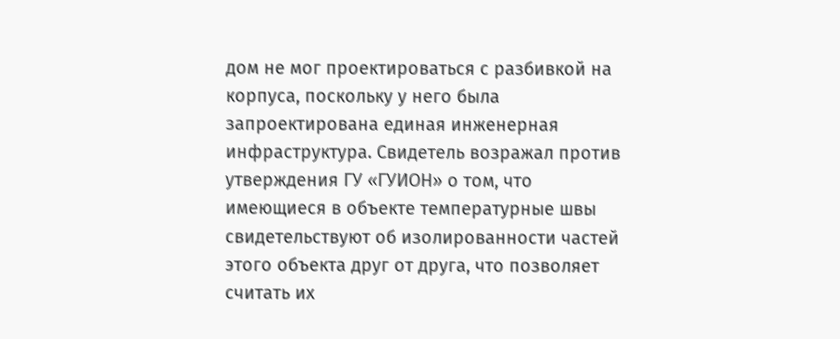дом не мог проектироваться с разбивкой на корпуса, поскольку у него была запроектирована единая инженерная инфраструктура. Свидетель возражал против утверждения ГУ «ГУИОН» о том, что имеющиеся в объекте температурные швы свидетельствуют об изолированности частей этого объекта друг от друга, что позволяет считать их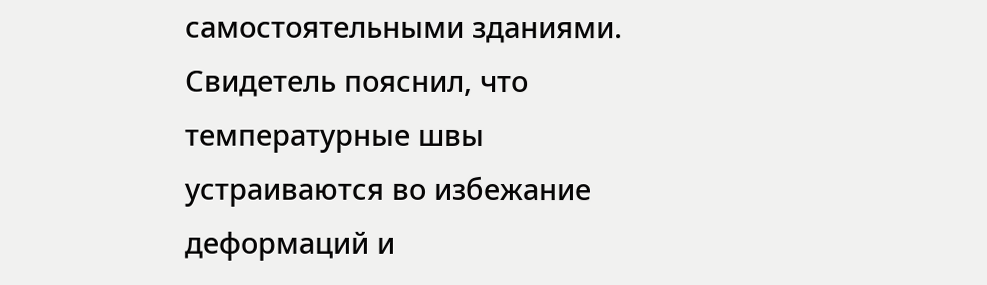самостоятельными зданиями. Свидетель пояснил, что температурные швы устраиваются во избежание деформаций и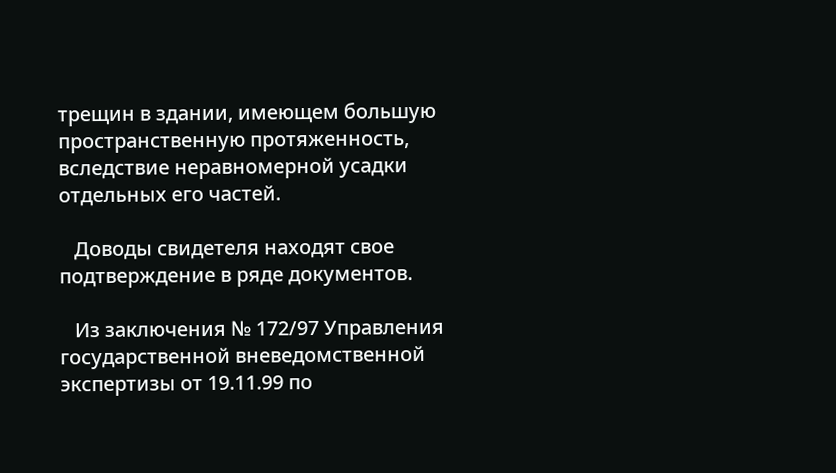трещин в здании, имеющем большую пространственную протяженность, вследствие неравномерной усадки отдельных его частей.

   Доводы свидетеля находят свое подтверждение в ряде документов.

   Из заключения № 172/97 Управления государственной вневедомственной экспертизы от 19.11.99 по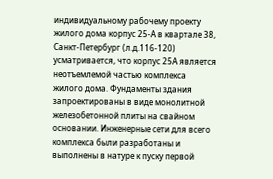индивидуальному рабочему проекту жилого дома корпус 25-А в квартале 38, Санкт-Петербург (л.д.116-120) усматривается, что корпус 25А является неотъемлемой частью комплекса жилого дома. Фундаменты здания запроектированы в виде монолитной железобетонной плиты на свайном основании. Инженерные сети для всего комплекса были разработаны и выполнены в натуре к пуску первой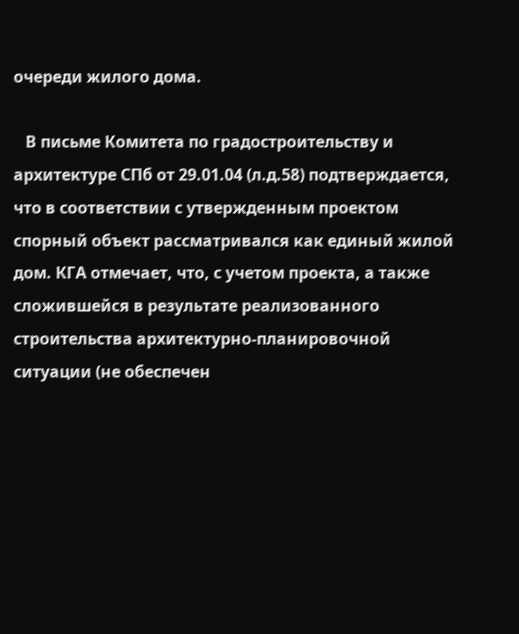очереди жилого дома.

   В письме Комитета по градостроительству и архитектуре СПб от 29.01.04 (л.д.58) подтверждается, что в соответствии с утвержденным проектом спорный объект рассматривался как единый жилой дом. КГА отмечает, что, с учетом проекта, а также сложившейся в результате реализованного строительства архитектурно-планировочной ситуации (не обеспечен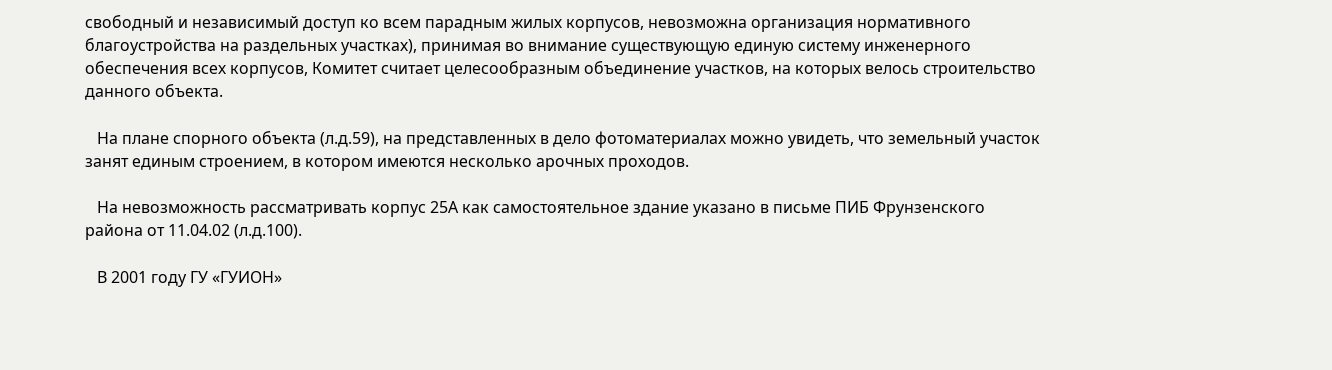свободный и независимый доступ ко всем парадным жилых корпусов, невозможна организация нормативного благоустройства на раздельных участках), принимая во внимание существующую единую систему инженерного обеспечения всех корпусов, Комитет считает целесообразным объединение участков, на которых велось строительство данного объекта.

   На плане спорного объекта (л.д.59), на представленных в дело фотоматериалах можно увидеть, что земельный участок занят единым строением, в котором имеются несколько арочных проходов.

   На невозможность рассматривать корпус 25А как самостоятельное здание указано в письме ПИБ Фрунзенского района от 11.04.02 (л.д.100).

   В 2001 году ГУ «ГУИОН»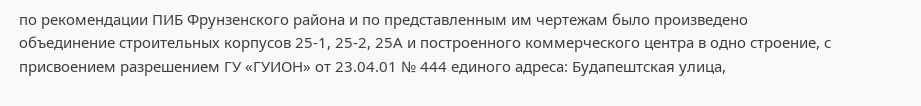по рекомендации ПИБ Фрунзенского района и по представленным им чертежам было произведено объединение строительных корпусов 25-1, 25-2, 25А и построенного коммерческого центра в одно строение, с присвоением разрешением ГУ «ГУИОН» от 23.04.01 № 444 единого адреса: Будапештская улица,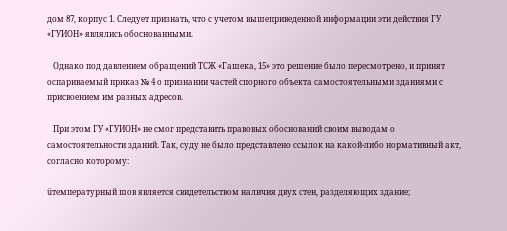дом 87, корпус 1. Следует признать, что с учетом вышеприведенной информации эти действия ГУ «ГУИОН» являлись обоснованными.

   Однако под давлением обращений ТСЖ «Гашека, 15» это решение было пересмотрено, и принят оспариваемый приказ № 4 о признании частей спорного объекта самостоятельными зданиями с присвоением им разных адресов.

   При этом ГУ «ГУИОН» не смог представить правовых обоснований своим выводам о самостоятельности зданий. Так, суду не было представлено ссылок на какой-либо нормативный акт, согласно которому:

üтемпературный шов является свидетельством наличия двух стен, разделяющих здание;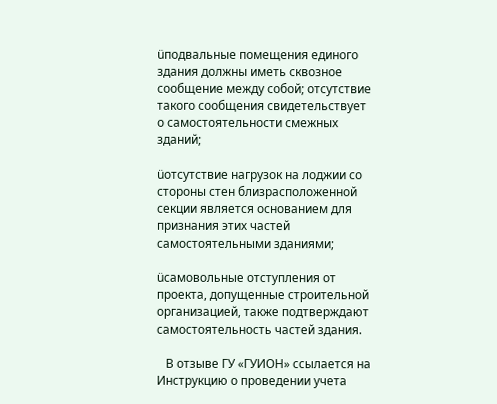üподвальные помещения единого здания должны иметь сквозное сообщение между собой; отсутствие такого сообщения свидетельствует о самостоятельности смежных зданий;

üотсутствие нагрузок на лоджии со стороны стен близрасположенной секции является основанием для признания этих частей самостоятельными зданиями;

üсамовольные отступления от проекта, допущенные строительной организацией, также подтверждают самостоятельность частей здания.

   В отзыве ГУ «ГУИОН» ссылается на Инструкцию о проведении учета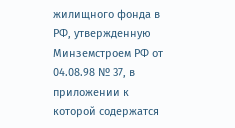жилищного фонда в РФ, утвержденную Минземстроем РФ от 04.08.98 № 37, в приложении к которой содержатся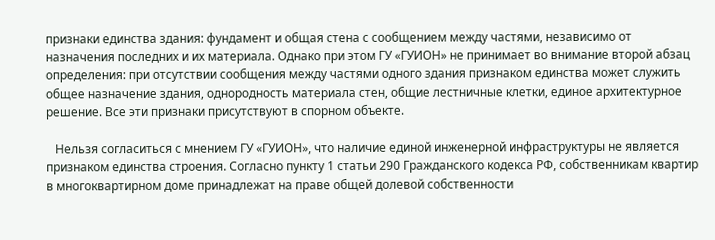признаки единства здания: фундамент и общая стена с сообщением между частями, независимо от назначения последних и их материала. Однако при этом ГУ «ГУИОН» не принимает во внимание второй абзац определения: при отсутствии сообщения между частями одного здания признаком единства может служить общее назначение здания, однородность материала стен, общие лестничные клетки, единое архитектурное решение. Все эти признаки присутствуют в спорном объекте.

   Нельзя согласиться с мнением ГУ «ГУИОН», что наличие единой инженерной инфраструктуры не является признаком единства строения. Согласно пункту 1 статьи 290 Гражданского кодекса РФ, собственникам квартир в многоквартирном доме принадлежат на праве общей долевой собственности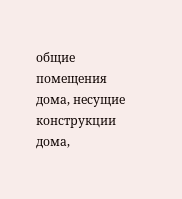общие помещения дома, несущие конструкции дома,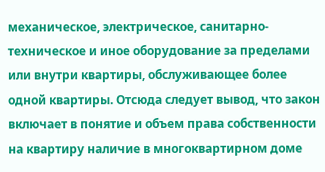механическое, электрическое, санитарно-техническое и иное оборудование за пределами или внутри квартиры, обслуживающее более одной квартиры. Отсюда следует вывод, что закон включает в понятие и объем права собственности на квартиру наличие в многоквартирном доме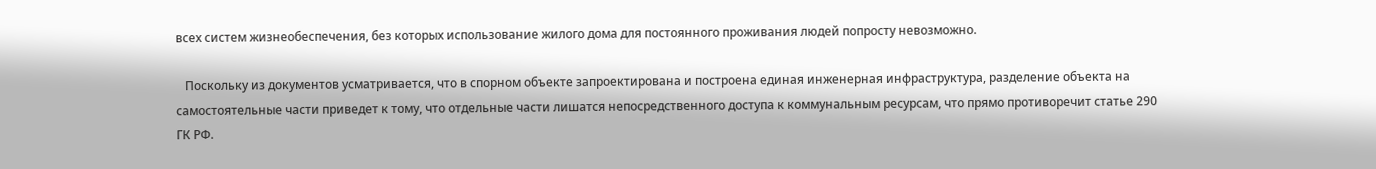всех систем жизнеобеспечения, без которых использование жилого дома для постоянного проживания людей попросту невозможно.

   Поскольку из документов усматривается, что в спорном объекте запроектирована и построена единая инженерная инфраструктура, разделение объекта на самостоятельные части приведет к тому, что отдельные части лишатся непосредственного доступа к коммунальным ресурсам, что прямо противоречит статье 290 ГК РФ.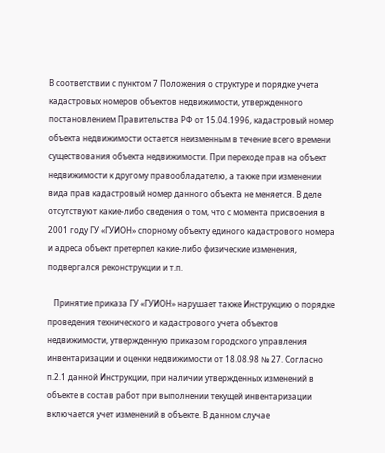В соответствии с пунктом 7 Положения о структуре и порядке учета кадастровых номеров объектов недвижимости, утвержденного постановлением Правительства РФ от 15.04.1996, кадастровый номер объекта недвижимости остается неизменным в течение всего времени существования объекта недвижимости. При переходе прав на объект недвижимости к другому правообладателю, а также при изменении вида прав кадастровый номер данного объекта не меняется. В деле отсутствуют какие-либо сведения о том, что с момента присвоения в 2001 году ГУ «ГУИОН» спорному объекту единого кадастрового номера и адреса объект претерпел какие-либо физические изменения, подвергался реконструкции и т.п.

   Принятие приказа ГУ «ГУИОН» нарушает также Инструкцию о порядке проведения технического и кадастрового учета объектов недвижимости, утвержденную приказом городского управления инвентаризации и оценки недвижимости от 18.08.98 № 27. Согласно п.2.1 данной Инструкции, при наличии утвержденных изменений в объекте в состав работ при выполнении текущей инвентаризации включается учет изменений в объекте. В данном случае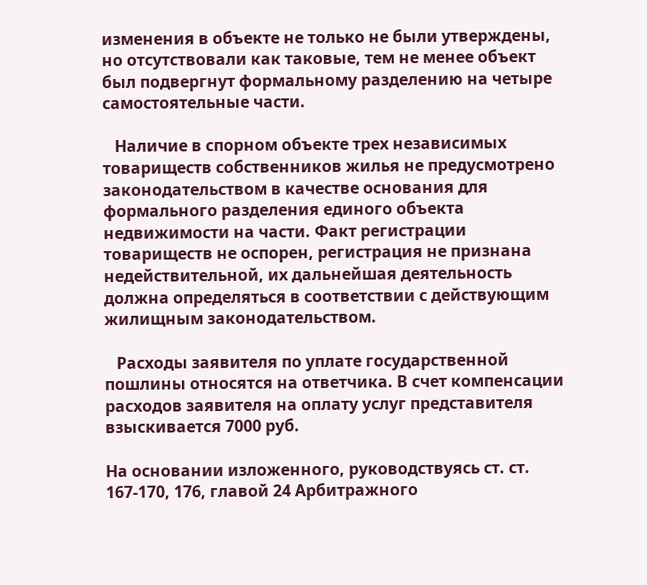изменения в объекте не только не были утверждены, но отсутствовали как таковые, тем не менее объект был подвергнут формальному разделению на четыре самостоятельные части.

   Наличие в спорном объекте трех независимых товариществ собственников жилья не предусмотрено законодательством в качестве основания для формального разделения единого объекта недвижимости на части. Факт регистрации товариществ не оспорен, регистрация не признана недействительной, их дальнейшая деятельность должна определяться в соответствии с действующим жилищным законодательством.

   Расходы заявителя по уплате государственной пошлины относятся на ответчика. В счет компенсации расходов заявителя на оплату услуг представителя взыскивается 7000 руб.

На основании изложенного, руководствуясь ст. ст. 167-170, 176, главой 24 Арбитражного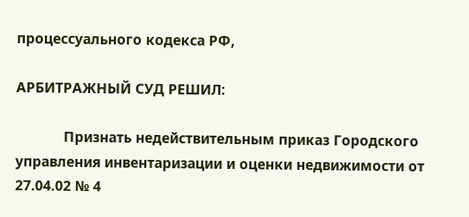процессуального кодекса РФ,

АРБИТРАЖНЫЙ СУД РЕШИЛ:

            Признать недействительным приказ Городского управления инвентаризации и оценки недвижимости от 27.04.02 № 4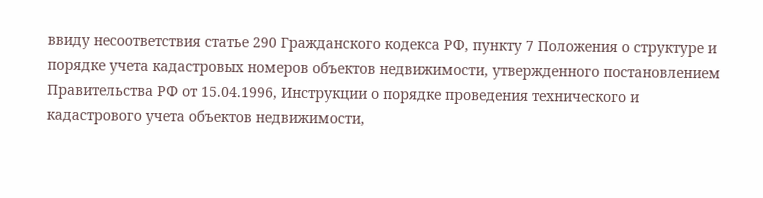ввиду несоответствия статье 290 Гражданского кодекса РФ, пункту 7 Положения о структуре и порядке учета кадастровых номеров объектов недвижимости, утвержденного постановлением Правительства РФ от 15.04.1996, Инструкции о порядке проведения технического и кадастрового учета объектов недвижимости,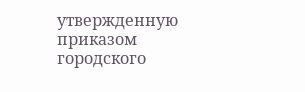утвержденную приказом городского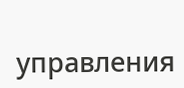управления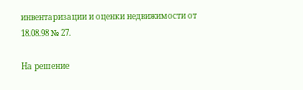инвентаризации и оценки недвижимости от 18.08.98 № 27.

На решение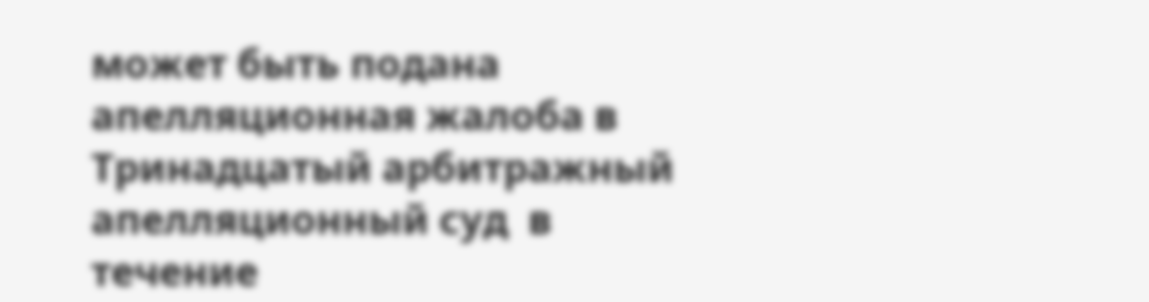может быть подана апелляционная жалоба в Тринадцатый арбитражный апелляционный суд  в течение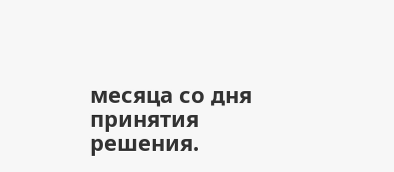месяца со дня принятия решения.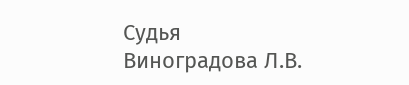Судья                                                                                       Виноградова Л.В.